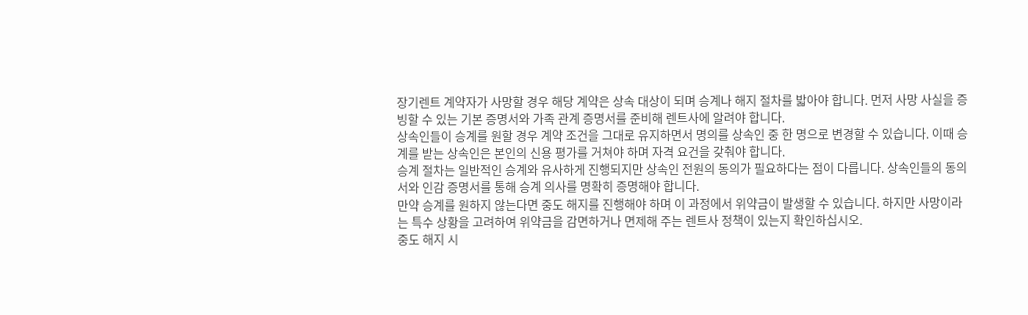장기렌트 계약자가 사망할 경우 해당 계약은 상속 대상이 되며 승계나 해지 절차를 밟아야 합니다. 먼저 사망 사실을 증빙할 수 있는 기본 증명서와 가족 관계 증명서를 준비해 렌트사에 알려야 합니다.
상속인들이 승계를 원할 경우 계약 조건을 그대로 유지하면서 명의를 상속인 중 한 명으로 변경할 수 있습니다. 이때 승계를 받는 상속인은 본인의 신용 평가를 거쳐야 하며 자격 요건을 갖춰야 합니다.
승계 절차는 일반적인 승계와 유사하게 진행되지만 상속인 전원의 동의가 필요하다는 점이 다릅니다. 상속인들의 동의서와 인감 증명서를 통해 승계 의사를 명확히 증명해야 합니다.
만약 승계를 원하지 않는다면 중도 해지를 진행해야 하며 이 과정에서 위약금이 발생할 수 있습니다. 하지만 사망이라는 특수 상황을 고려하여 위약금을 감면하거나 면제해 주는 렌트사 정책이 있는지 확인하십시오.
중도 해지 시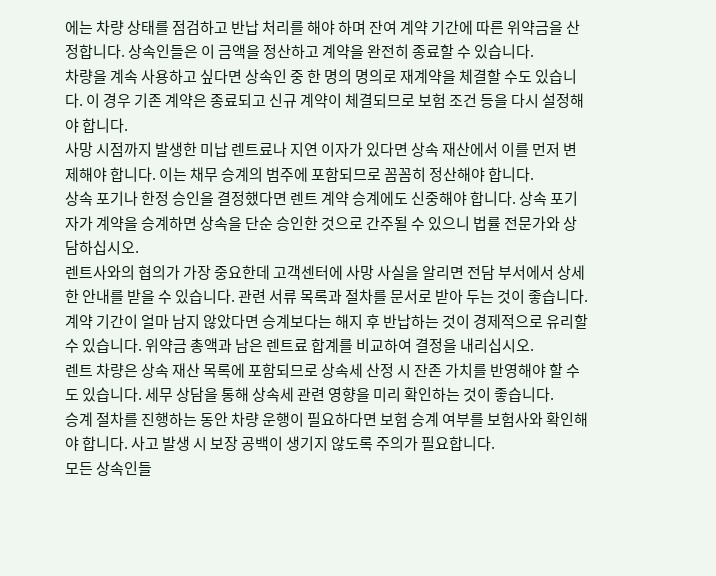에는 차량 상태를 점검하고 반납 처리를 해야 하며 잔여 계약 기간에 따른 위약금을 산정합니다. 상속인들은 이 금액을 정산하고 계약을 완전히 종료할 수 있습니다.
차량을 계속 사용하고 싶다면 상속인 중 한 명의 명의로 재계약을 체결할 수도 있습니다. 이 경우 기존 계약은 종료되고 신규 계약이 체결되므로 보험 조건 등을 다시 설정해야 합니다.
사망 시점까지 발생한 미납 렌트료나 지연 이자가 있다면 상속 재산에서 이를 먼저 변제해야 합니다. 이는 채무 승계의 범주에 포함되므로 꼼꼼히 정산해야 합니다.
상속 포기나 한정 승인을 결정했다면 렌트 계약 승계에도 신중해야 합니다. 상속 포기자가 계약을 승계하면 상속을 단순 승인한 것으로 간주될 수 있으니 법률 전문가와 상담하십시오.
렌트사와의 협의가 가장 중요한데 고객센터에 사망 사실을 알리면 전담 부서에서 상세한 안내를 받을 수 있습니다. 관련 서류 목록과 절차를 문서로 받아 두는 것이 좋습니다.
계약 기간이 얼마 남지 않았다면 승계보다는 해지 후 반납하는 것이 경제적으로 유리할 수 있습니다. 위약금 총액과 남은 렌트료 합계를 비교하여 결정을 내리십시오.
렌트 차량은 상속 재산 목록에 포함되므로 상속세 산정 시 잔존 가치를 반영해야 할 수도 있습니다. 세무 상담을 통해 상속세 관련 영향을 미리 확인하는 것이 좋습니다.
승계 절차를 진행하는 동안 차량 운행이 필요하다면 보험 승계 여부를 보험사와 확인해야 합니다. 사고 발생 시 보장 공백이 생기지 않도록 주의가 필요합니다.
모든 상속인들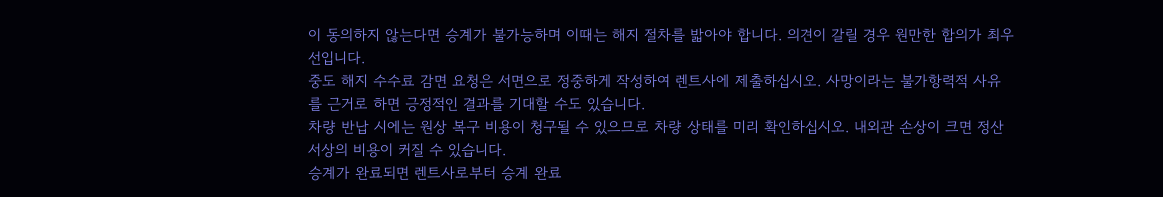이 동의하지 않는다면 승계가 불가능하며 이때는 해지 절차를 밟아야 합니다. 의견이 갈릴 경우 원만한 합의가 최우선입니다.
중도 해지 수수료 감면 요청은 서면으로 정중하게 작성하여 렌트사에 제출하십시오. 사망이라는 불가항력적 사유를 근거로 하면 긍정적인 결과를 기대할 수도 있습니다.
차량 반납 시에는 원상 복구 비용이 청구될 수 있으므로 차량 상태를 미리 확인하십시오. 내외관 손상이 크면 정산서상의 비용이 커질 수 있습니다.
승계가 완료되면 렌트사로부터 승계 완료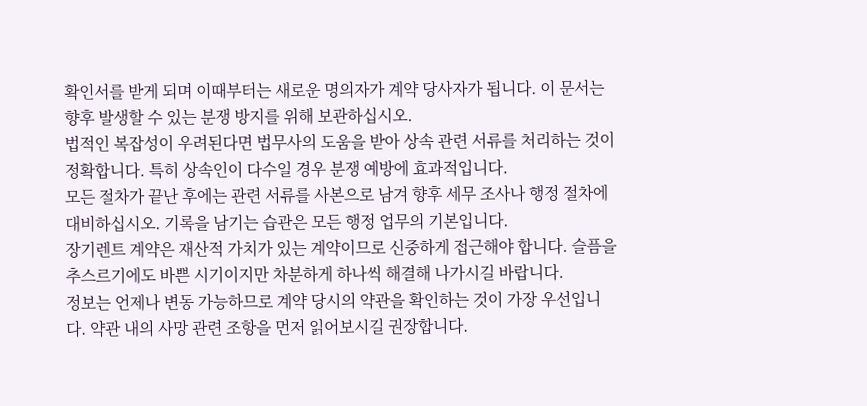확인서를 받게 되며 이때부터는 새로운 명의자가 계약 당사자가 됩니다. 이 문서는 향후 발생할 수 있는 분쟁 방지를 위해 보관하십시오.
법적인 복잡성이 우려된다면 법무사의 도움을 받아 상속 관련 서류를 처리하는 것이 정확합니다. 특히 상속인이 다수일 경우 분쟁 예방에 효과적입니다.
모든 절차가 끝난 후에는 관련 서류를 사본으로 남겨 향후 세무 조사나 행정 절차에 대비하십시오. 기록을 남기는 습관은 모든 행정 업무의 기본입니다.
장기렌트 계약은 재산적 가치가 있는 계약이므로 신중하게 접근해야 합니다. 슬픔을 추스르기에도 바쁜 시기이지만 차분하게 하나씩 해결해 나가시길 바랍니다.
정보는 언제나 변동 가능하므로 계약 당시의 약관을 확인하는 것이 가장 우선입니다. 약관 내의 사망 관련 조항을 먼저 읽어보시길 권장합니다.